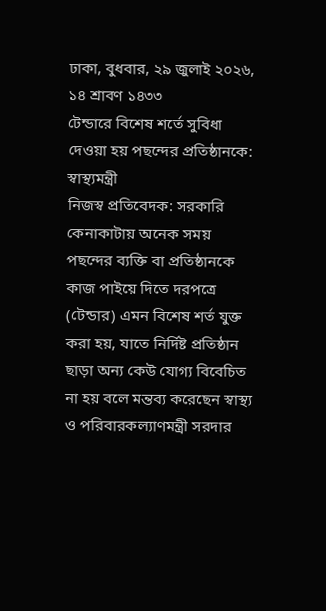ঢাকা, বুধবার, ২৯ জুলাই ২০২৬, ১৪ শ্রাবণ ১৪৩৩
টেন্ডারে বিশেষ শর্তে সুবিধা দেওয়া হয় পছন্দের প্রতিষ্ঠানকে: স্বাস্থ্যমন্ত্রী
নিজস্ব প্রতিবেদক: সরকারি কেনাকাটায় অনেক সময় পছন্দের ব্যক্তি বা প্রতিষ্ঠানকে কাজ পাইয়ে দিতে দরপত্রে (টেন্ডার) এমন বিশেষ শর্ত যুক্ত করা হয়, যাতে নির্দিষ্ট প্রতিষ্ঠান ছাড়া অন্য কেউ যোগ্য বিবেচিত না হয় বলে মন্তব্য করেছেন স্বাস্থ্য ও পরিবারকল্যাণমন্ত্রী সরদার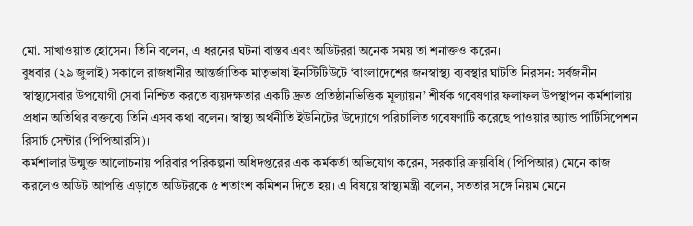মো. সাখাওয়াত হোসেন। তিনি বলেন, এ ধরনের ঘটনা বাস্তব এবং অডিটররা অনেক সময় তা শনাক্তও করেন।
বুধবার (২৯ জুলাই) সকালে রাজধানীর আন্তর্জাতিক মাতৃভাষা ইনস্টিটিউটে ‘বাংলাদেশের জনস্বাস্থ্য ব্যবস্থার ঘাটতি নিরসন: সর্বজনীন স্বাস্থ্যসেবার উপযোগী সেবা নিশ্চিত করতে ব্যয়দক্ষতার একটি দ্রুত প্রতিষ্ঠানভিত্তিক মূল্যায়ন’ শীর্ষক গবেষণার ফলাফল উপস্থাপন কর্মশালায় প্রধান অতিথির বক্তব্যে তিনি এসব কথা বলেন। স্বাস্থ্য অর্থনীতি ইউনিটের উদ্যোগে পরিচালিত গবেষণাটি করেছে পাওয়ার অ্যান্ড পার্টিসিপেশন রিসার্চ সেন্টার (পিপিআরসি)।
কর্মশালার উন্মুক্ত আলোচনায় পরিবার পরিকল্পনা অধিদপ্তরের এক কর্মকর্তা অভিযোগ করেন, সরকারি ক্রয়বিধি (পিপিআর) মেনে কাজ করলেও অডিট আপত্তি এড়াতে অডিটরকে ৫ শতাংশ কমিশন দিতে হয়। এ বিষয়ে স্বাস্থ্যমন্ত্রী বলেন, সততার সঙ্গে নিয়ম মেনে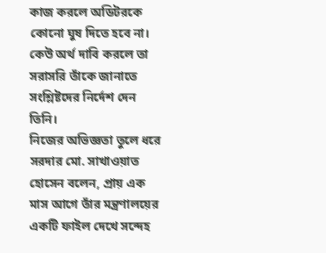কাজ করলে অডিটরকে কোনো ঘুষ দিতে হবে না। কেউ অর্থ দাবি করলে তা সরাসরি তাঁকে জানাতে সংশ্লিষ্টদের নির্দেশ দেন তিনি।
নিজের অভিজ্ঞতা তুলে ধরে সরদার মো. সাখাওয়াত হোসেন বলেন, প্রায় এক মাস আগে তাঁর মন্ত্রণালয়ের একটি ফাইল দেখে সন্দেহ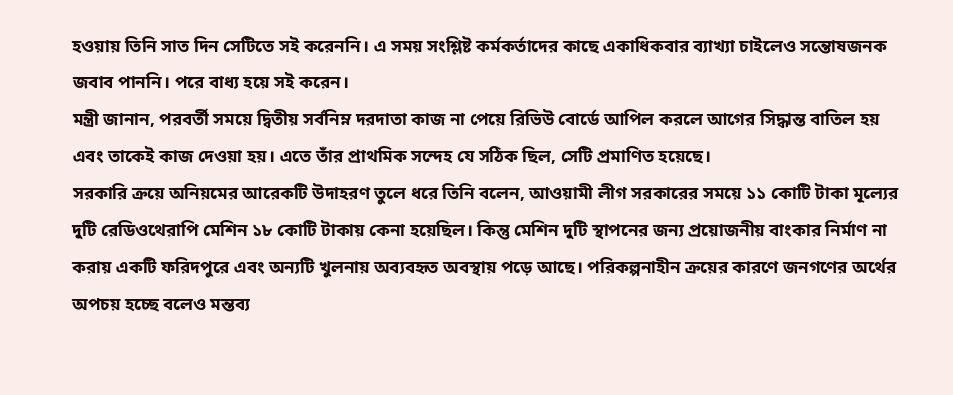হওয়ায় তিনি সাত দিন সেটিতে সই করেননি। এ সময় সংশ্লিষ্ট কর্মকর্তাদের কাছে একাধিকবার ব্যাখ্যা চাইলেও সন্তোষজনক জবাব পাননি। পরে বাধ্য হয়ে সই করেন।
মন্ত্রী জানান, পরবর্তী সময়ে দ্বিতীয় সর্বনিম্ন দরদাতা কাজ না পেয়ে রিভিউ বোর্ডে আপিল করলে আগের সিদ্ধান্ত বাতিল হয় এবং তাকেই কাজ দেওয়া হয়। এতে তাঁর প্রাথমিক সন্দেহ যে সঠিক ছিল, সেটি প্রমাণিত হয়েছে।
সরকারি ক্রয়ে অনিয়মের আরেকটি উদাহরণ তুলে ধরে তিনি বলেন, আওয়ামী লীগ সরকারের সময়ে ১১ কোটি টাকা মূল্যের দুটি রেডিওথেরাপি মেশিন ১৮ কোটি টাকায় কেনা হয়েছিল। কিন্তু মেশিন দুটি স্থাপনের জন্য প্রয়োজনীয় বাংকার নির্মাণ না করায় একটি ফরিদপুরে এবং অন্যটি খুলনায় অব্যবহৃত অবস্থায় পড়ে আছে। পরিকল্পনাহীন ক্রয়ের কারণে জনগণের অর্থের অপচয় হচ্ছে বলেও মন্তব্য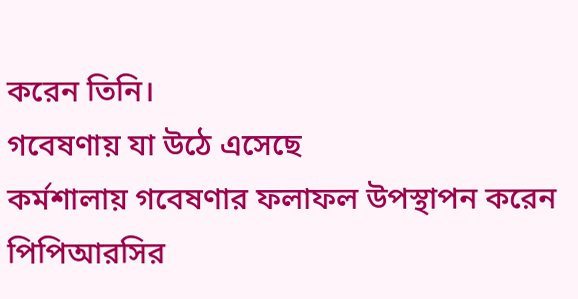করেন তিনি।
গবেষণায় যা উঠে এসেছে
কর্মশালায় গবেষণার ফলাফল উপস্থাপন করেন পিপিআরসির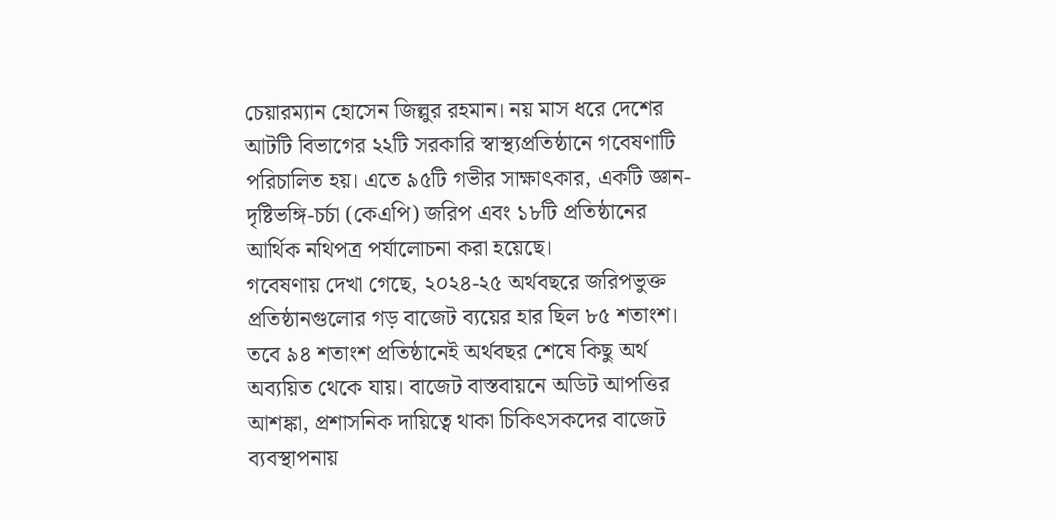চেয়ারম্যান হোসেন জিল্লুর রহমান। নয় মাস ধরে দেশের আটটি বিভাগের ২২টি সরকারি স্বাস্থ্যপ্রতিষ্ঠানে গবেষণাটি পরিচালিত হয়। এতে ৯৫টি গভীর সাক্ষাৎকার, একটি জ্ঞান-দৃষ্টিভঙ্গি-চর্চা (কেএপি) জরিপ এবং ১৮টি প্রতিষ্ঠানের আর্থিক নথিপত্র পর্যালোচনা করা হয়েছে।
গবেষণায় দেখা গেছে, ২০২৪-২৫ অর্থবছরে জরিপভুক্ত প্রতিষ্ঠানগুলোর গড় বাজেট ব্যয়ের হার ছিল ৮৫ শতাংশ। তবে ৯৪ শতাংশ প্রতিষ্ঠানেই অর্থবছর শেষে কিছু অর্থ অব্যয়িত থেকে যায়। বাজেট বাস্তবায়নে অডিট আপত্তির আশঙ্কা, প্রশাসনিক দায়িত্বে থাকা চিকিৎসকদের বাজেট ব্যবস্থাপনায়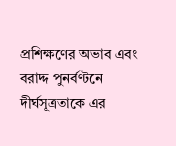প্রশিক্ষণের অভাব এবং বরাদ্দ পুনর্বণ্টনে দীর্ঘসূত্রতাকে এর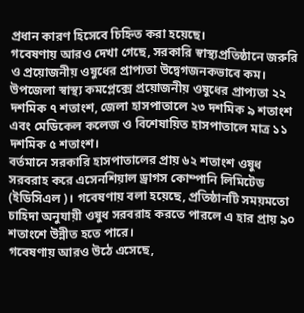প্রধান কারণ হিসেবে চিহ্নিত করা হয়েছে।
গবেষণায় আরও দেখা গেছে, সরকারি স্বাস্থ্যপ্রতিষ্ঠানে জরুরি ও প্রয়োজনীয় ওষুধের প্রাপ্যতা উদ্বেগজনকভাবে কম। উপজেলা স্বাস্থ্য কমপ্লেক্সে প্রয়োজনীয় ওষুধের প্রাপ্যতা ২২ দশমিক ৭ শতাংশ, জেলা হাসপাতালে ২৩ দশমিক ৯ শতাংশ এবং মেডিকেল কলেজ ও বিশেষায়িত হাসপাতালে মাত্র ১১ দশমিক ৫ শতাংশ।
বর্তমানে সরকারি হাসপাতালের প্রায় ৬২ শতাংশ ওষুধ সরবরাহ করে এসেনশিয়াল ড্রাগস কোম্পানি লিমিটেড (ইডিসিএল)। গবেষণায় বলা হয়েছে, প্রতিষ্ঠানটি সময়মতো চাহিদা অনুযায়ী ওষুধ সরবরাহ করতে পারলে এ হার প্রায় ৯০ শতাংশে উন্নীত হতে পারে।
গবেষণায় আরও উঠে এসেছে,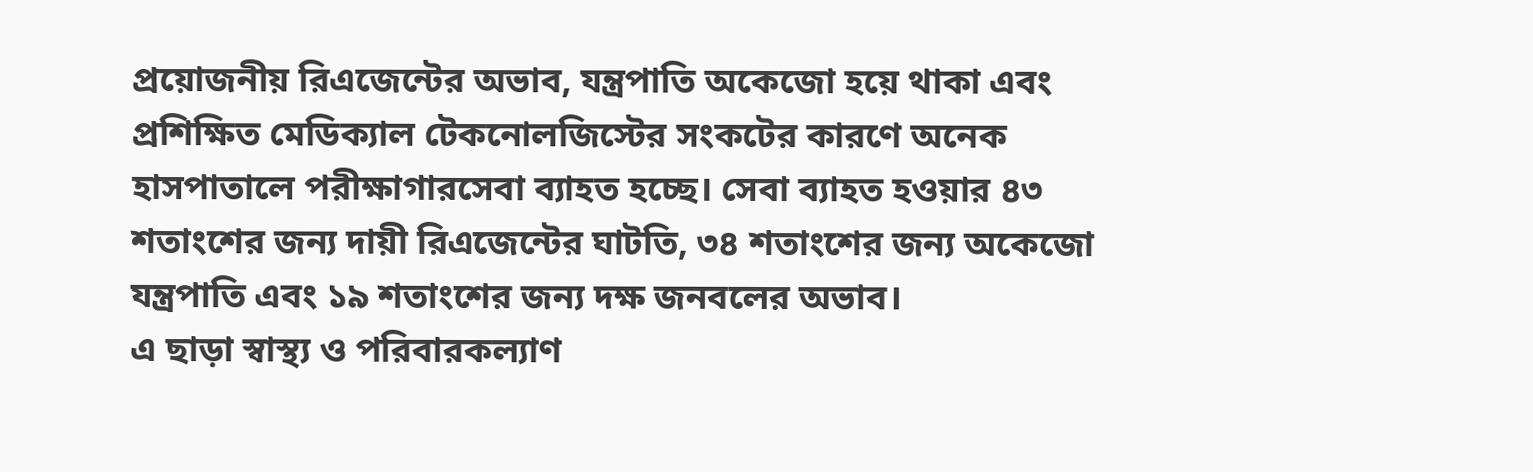প্রয়োজনীয় রিএজেন্টের অভাব, যন্ত্রপাতি অকেজো হয়ে থাকা এবং প্রশিক্ষিত মেডিক্যাল টেকনোলজিস্টের সংকটের কারণে অনেক হাসপাতালে পরীক্ষাগারসেবা ব্যাহত হচ্ছে। সেবা ব্যাহত হওয়ার ৪৩ শতাংশের জন্য দায়ী রিএজেন্টের ঘাটতি, ৩৪ শতাংশের জন্য অকেজো যন্ত্রপাতি এবং ১৯ শতাংশের জন্য দক্ষ জনবলের অভাব।
এ ছাড়া স্বাস্থ্য ও পরিবারকল্যাণ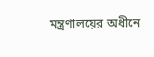মন্ত্রণালয়ের অধীনে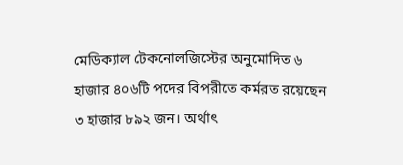মেডিক্যাল টেকনোলজিস্টের অনুমোদিত ৬ হাজার ৪০৬টি পদের বিপরীতে কর্মরত রয়েছেন ৩ হাজার ৮৯২ জন। অর্থাৎ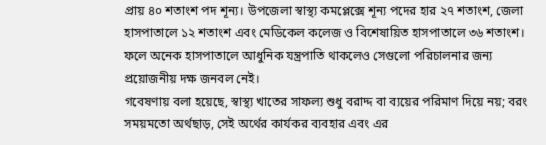প্রায় ৪০ শতাংশ পদ শূন্য। উপজেলা স্বাস্থ্য কমপ্লেক্সে শূন্য পদের হার ২৭ শতাংশ, জেলা হাসপাতালে ১২ শতাংশ এবং মেডিকেল কলেজ ও বিশেষায়িত হাসপাতালে ৩৬ শতাংশ। ফলে অনেক হাসপাতালে আধুনিক যন্ত্রপাতি থাকলেও সেগুলো পরিচালনার জন্য প্রয়োজনীয় দক্ষ জনবল নেই।
গবেষণায় বলা হয়েছে, স্বাস্থ্য খাতের সাফল্য শুধু বরাদ্দ বা ব্যয়ের পরিমাণ দিয়ে নয়; বরং সময়মতো অর্থছাড়, সেই অর্থের কার্যকর ব্যবহার এবং এর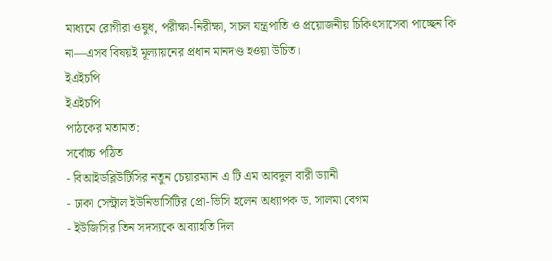মাধ্যমে রোগীরা ওষুধ, পরীক্ষা-নিরীক্ষা, সচল যন্ত্রপাতি ও প্রয়োজনীয় চিকিৎসাসেবা পাচ্ছেন কি না—এসব বিষয়ই মূল্যায়নের প্রধান মানদণ্ড হওয়া উচিত।
ইএইচপি
ইএইচপি
পাঠকের মতামত:
সর্বোচ্চ পঠিত
- বিআইডব্লিউটিসির নতুন চেয়ারম্যান এ টি এম আবদুল বারী ড্যানী
- ঢাকা সেন্ট্রাল ইউনিভার্সিটির প্রো-ভিসি হলেন অধ্যাপক ড. সালমা বেগম
- ইউজিসির তিন সদস্যকে অব্যাহতি দিল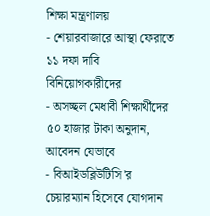শিক্ষা মন্ত্রণালয়
- শেয়ারবাজারে আস্থা ফেরাতে ১১ দফা দাবি বিনিয়োগকারীদের
- অসচ্ছল মেধাবী শিক্ষার্থীদের ৫০ হাজার টাকা অনুদান, আবেদন যেভাবে
- বিআইডব্লিউটিসি'র চেয়ারম্যান হিসেবে যোগদান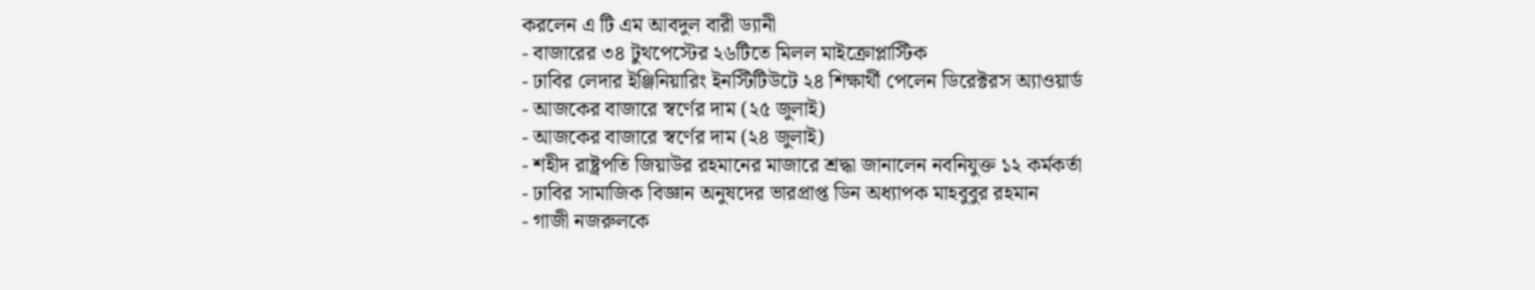করলেন এ টি এম আবদুল বারী ড্যানী
- বাজারের ৩৪ টুথপেস্টের ২৬টিতে মিলল মাইক্রোপ্লাস্টিক
- ঢাবির লেদার ইঞ্জিনিয়ারিং ইনস্টিটিউটে ২৪ শিক্ষার্থী পেলেন ডিরেক্টরস অ্যাওয়ার্ড
- আজকের বাজারে স্বর্ণের দাম (২৫ জুলাই)
- আজকের বাজারে স্বর্ণের দাম (২৪ জুলাই)
- শহীদ রাষ্ট্রপতি জিয়াউর রহমানের মাজারে শ্রদ্ধা জানালেন নবনিযুক্ত ১২ কর্মকর্তা
- ঢাবির সামাজিক বিজ্ঞান অনুষদের ভারপ্রাপ্ত ডিন অধ্যাপক মাহবুবুর রহমান
- গাজী নজরুলকে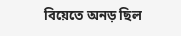বিয়েতে অনড় ছিল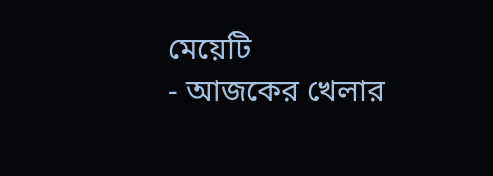মেয়েটি
- আজকের খেলার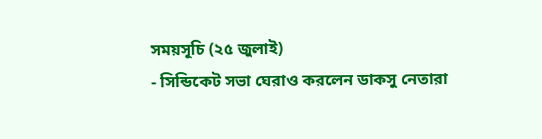সময়সূচি (২৫ জুলাই)
- সিন্ডিকেট সভা ঘেরাও করলেন ডাকসু নেতারা